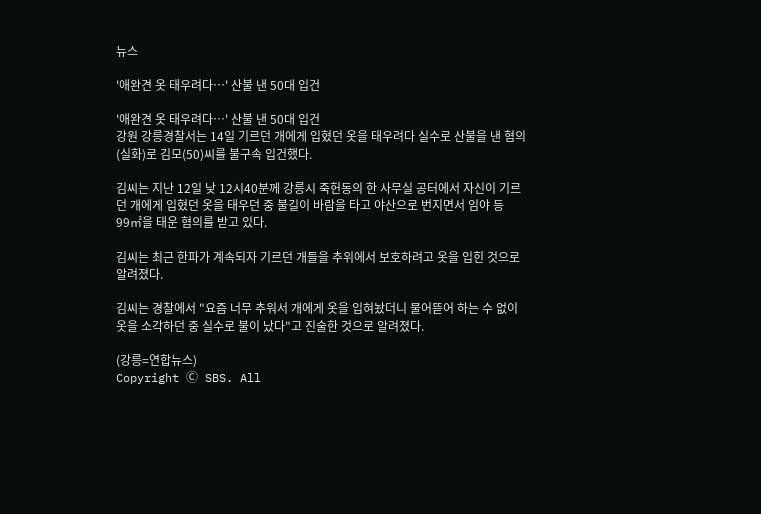뉴스

'애완견 옷 태우려다…' 산불 낸 50대 입건

'애완견 옷 태우려다…' 산불 낸 50대 입건
강원 강릉경찰서는 14일 기르던 개에게 입혔던 옷을 태우려다 실수로 산불을 낸 혐의(실화)로 김모(50)씨를 불구속 입건했다.

김씨는 지난 12일 낮 12시40분께 강릉시 죽헌동의 한 사무실 공터에서 자신이 기르던 개에게 입혔던 옷을 태우던 중 불길이 바람을 타고 야산으로 번지면서 임야 등 99㎡을 태운 혐의를 받고 있다.

김씨는 최근 한파가 계속되자 기르던 개들을 추위에서 보호하려고 옷을 입힌 것으로 알려졌다.

김씨는 경찰에서 "요즘 너무 추워서 개에게 옷을 입혀놨더니 물어뜯어 하는 수 없이 옷을 소각하던 중 실수로 불이 났다"고 진술한 것으로 알려졌다.

(강릉=연합뉴스)
Copyright Ⓒ SBS. All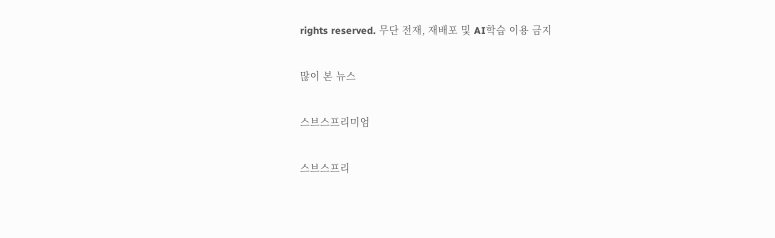rights reserved. 무단 전재, 재배포 및 AI학습 이용 금지

많이 본 뉴스

스브스프리미엄

스브스프리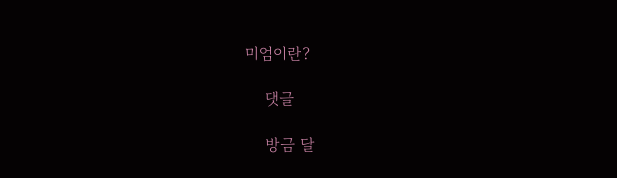미엄이란?

    댓글

    방금 달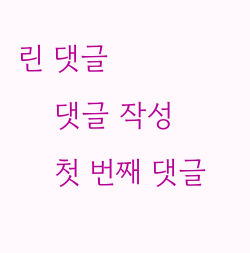린 댓글
    댓글 작성
    첫 번째 댓글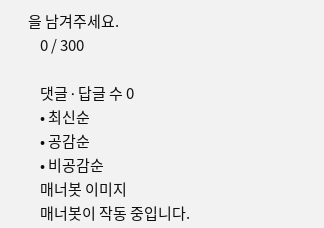을 남겨주세요.
    0 / 300

    댓글 ∙ 답글 수 0
    • 최신순
    • 공감순
    • 비공감순
    매너봇 이미지
    매너봇이 작동 중입니다.